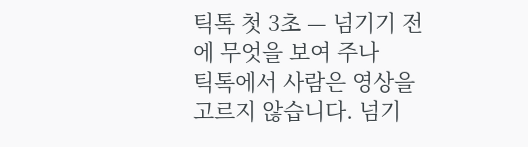틱톡 첫 3초 — 넘기기 전에 무엇을 보여 주나
틱톡에서 사람은 영상을 고르지 않습니다. 넘기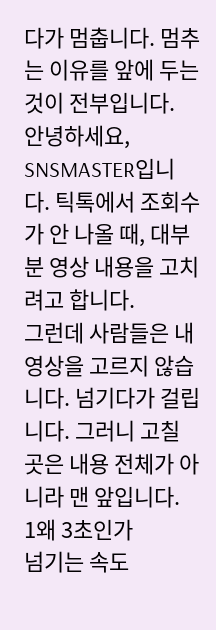다가 멈춥니다. 멈추는 이유를 앞에 두는 것이 전부입니다.
안녕하세요, SNSMASTER입니다. 틱톡에서 조회수가 안 나올 때, 대부분 영상 내용을 고치려고 합니다.
그런데 사람들은 내 영상을 고르지 않습니다. 넘기다가 걸립니다. 그러니 고칠 곳은 내용 전체가 아니라 맨 앞입니다.
1왜 3초인가
넘기는 속도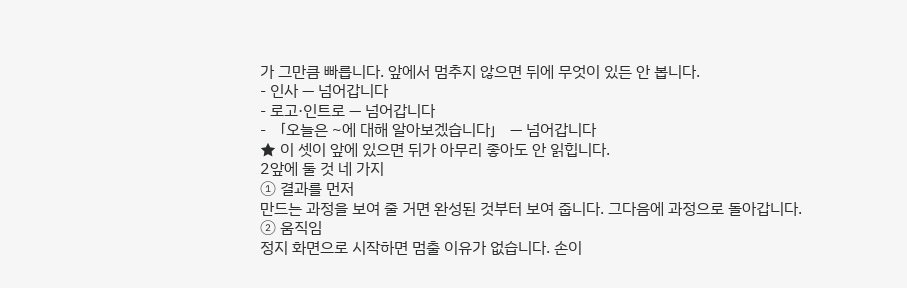가 그만큼 빠릅니다. 앞에서 멈추지 않으면 뒤에 무엇이 있든 안 봅니다.
- 인사 — 넘어갑니다
- 로고·인트로 — 넘어갑니다
- 「오늘은 ~에 대해 알아보겠습니다」 — 넘어갑니다
★ 이 셋이 앞에 있으면 뒤가 아무리 좋아도 안 읽힙니다.
2앞에 둘 것 네 가지
① 결과를 먼저
만드는 과정을 보여 줄 거면 완성된 것부터 보여 줍니다. 그다음에 과정으로 돌아갑니다.
② 움직임
정지 화면으로 시작하면 멈출 이유가 없습니다. 손이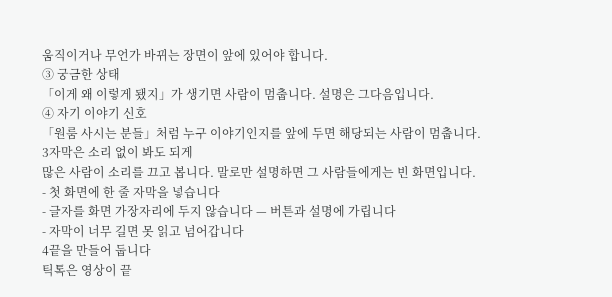움직이거나 무언가 바뀌는 장면이 앞에 있어야 합니다.
③ 궁금한 상태
「이게 왜 이렇게 됐지」가 생기면 사람이 멈춥니다. 설명은 그다음입니다.
④ 자기 이야기 신호
「원룸 사시는 분들」처럼 누구 이야기인지를 앞에 두면 해당되는 사람이 멈춥니다.
3자막은 소리 없이 봐도 되게
많은 사람이 소리를 끄고 봅니다. 말로만 설명하면 그 사람들에게는 빈 화면입니다.
- 첫 화면에 한 줄 자막을 넣습니다
- 글자를 화면 가장자리에 두지 않습니다 — 버튼과 설명에 가립니다
- 자막이 너무 길면 못 읽고 넘어갑니다
4끝을 만들어 둡니다
틱톡은 영상이 끝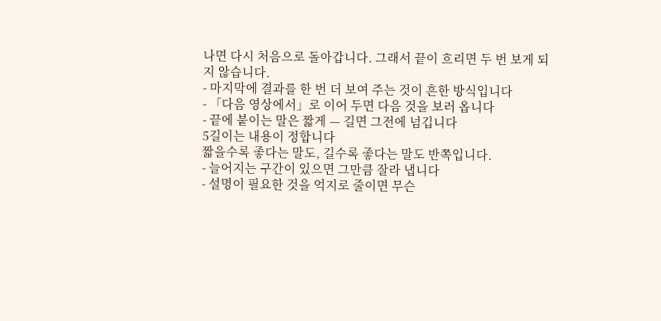나면 다시 처음으로 돌아갑니다. 그래서 끝이 흐리면 두 번 보게 되지 않습니다.
- 마지막에 결과를 한 번 더 보여 주는 것이 흔한 방식입니다
- 「다음 영상에서」로 이어 두면 다음 것을 보러 옵니다
- 끝에 붙이는 말은 짧게 — 길면 그전에 넘깁니다
5길이는 내용이 정합니다
짧을수록 좋다는 말도, 길수록 좋다는 말도 반쪽입니다.
- 늘어지는 구간이 있으면 그만큼 잘라 냅니다
- 설명이 필요한 것을 억지로 줄이면 무슨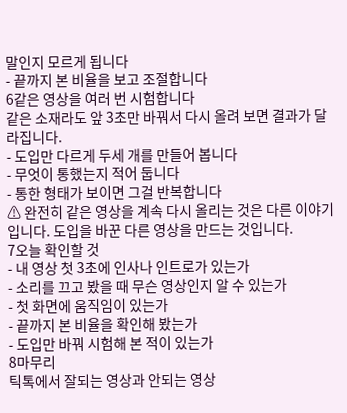말인지 모르게 됩니다
- 끝까지 본 비율을 보고 조절합니다
6같은 영상을 여러 번 시험합니다
같은 소재라도 앞 3초만 바꿔서 다시 올려 보면 결과가 달라집니다.
- 도입만 다르게 두세 개를 만들어 봅니다
- 무엇이 통했는지 적어 둡니다
- 통한 형태가 보이면 그걸 반복합니다
⚠ 완전히 같은 영상을 계속 다시 올리는 것은 다른 이야기입니다. 도입을 바꾼 다른 영상을 만드는 것입니다.
7오늘 확인할 것
- 내 영상 첫 3초에 인사나 인트로가 있는가
- 소리를 끄고 봤을 때 무슨 영상인지 알 수 있는가
- 첫 화면에 움직임이 있는가
- 끝까지 본 비율을 확인해 봤는가
- 도입만 바꿔 시험해 본 적이 있는가
8마무리
틱톡에서 잘되는 영상과 안되는 영상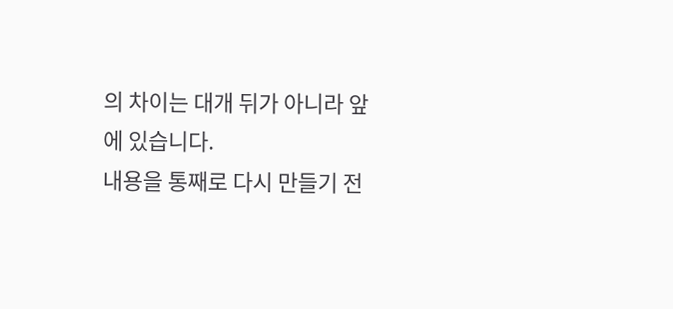의 차이는 대개 뒤가 아니라 앞에 있습니다.
내용을 통째로 다시 만들기 전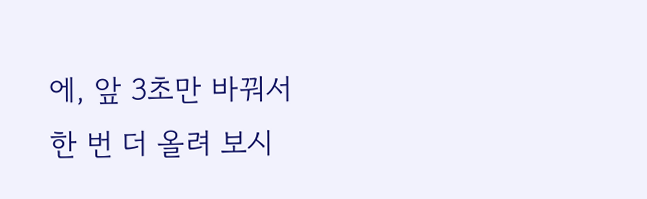에, 앞 3초만 바꿔서 한 번 더 올려 보시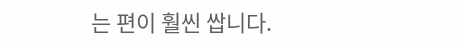는 편이 훨씬 쌉니다.